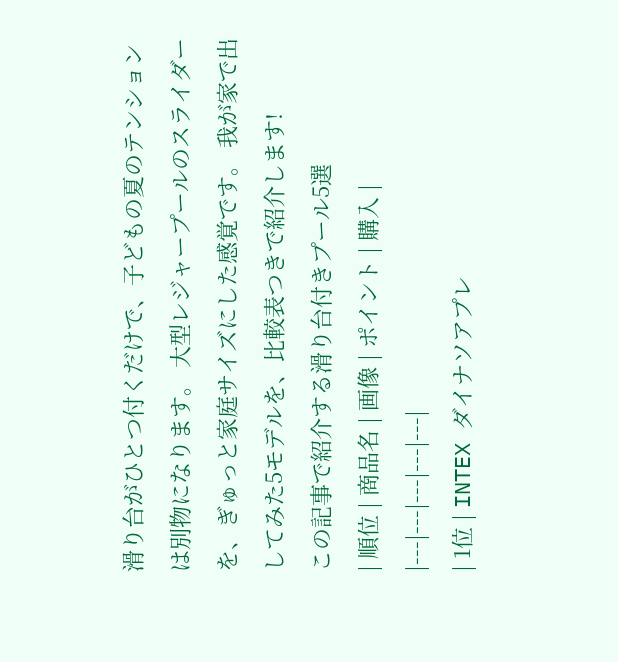滑り台がひとつ付くだけで、子どもの夏のテンションは別物になります。 大型レジャープールのスライダーを、ぎゅっと家庭サイズにした感覚です。 我が家で出してみた5モデルを、比較表つきで紹介します!
この記事で紹介する滑り台付きプール5選
| 順位 | 商品名 | 画像 | ポイント | 購入 |
|---|---|---|---|---|
| 1位 | INTEX ダイナソアプレ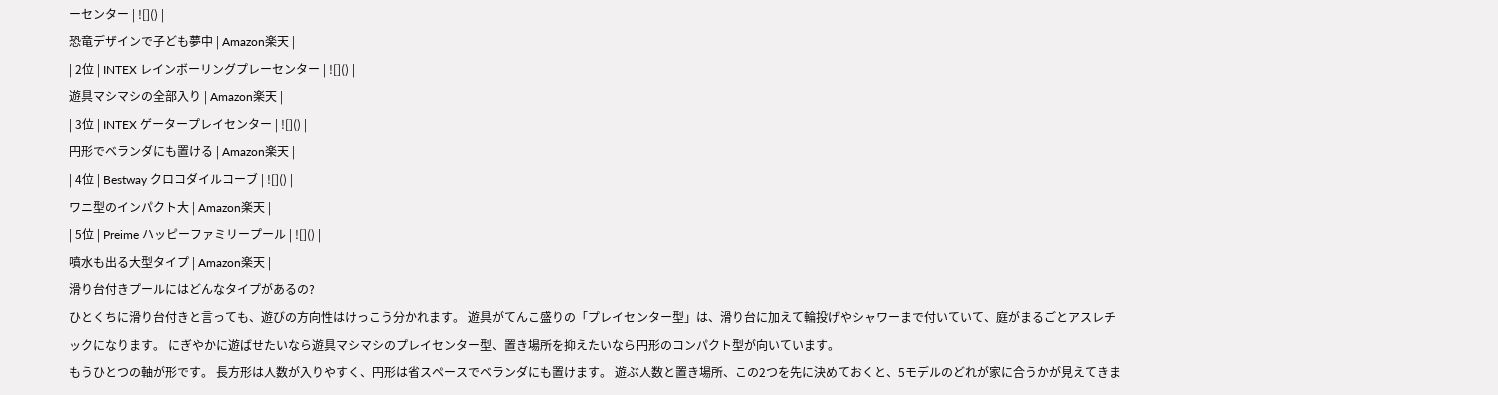ーセンター | ![]() |
恐竜デザインで子ども夢中 | Amazon楽天 |
| 2位 | INTEX レインボーリングプレーセンター | ![]() |
遊具マシマシの全部入り | Amazon楽天 |
| 3位 | INTEX ゲータープレイセンター | ![]() |
円形でベランダにも置ける | Amazon楽天 |
| 4位 | Bestway クロコダイルコーブ | ![]() |
ワニ型のインパクト大 | Amazon楽天 |
| 5位 | Preime ハッピーファミリープール | ![]() |
噴水も出る大型タイプ | Amazon楽天 |
滑り台付きプールにはどんなタイプがあるの?
ひとくちに滑り台付きと言っても、遊びの方向性はけっこう分かれます。 遊具がてんこ盛りの「プレイセンター型」は、滑り台に加えて輪投げやシャワーまで付いていて、庭がまるごとアスレチックになります。 にぎやかに遊ばせたいなら遊具マシマシのプレイセンター型、置き場所を抑えたいなら円形のコンパクト型が向いています。
もうひとつの軸が形です。 長方形は人数が入りやすく、円形は省スペースでベランダにも置けます。 遊ぶ人数と置き場所、この2つを先に決めておくと、5モデルのどれが家に合うかが見えてきま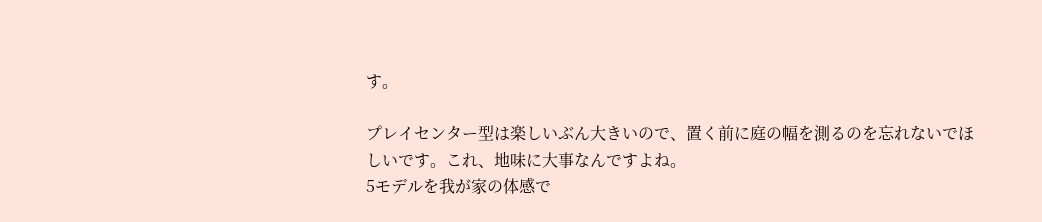す。

プレイセンター型は楽しいぶん大きいので、置く前に庭の幅を測るのを忘れないでほしいです。これ、地味に大事なんですよね。
5モデルを我が家の体感で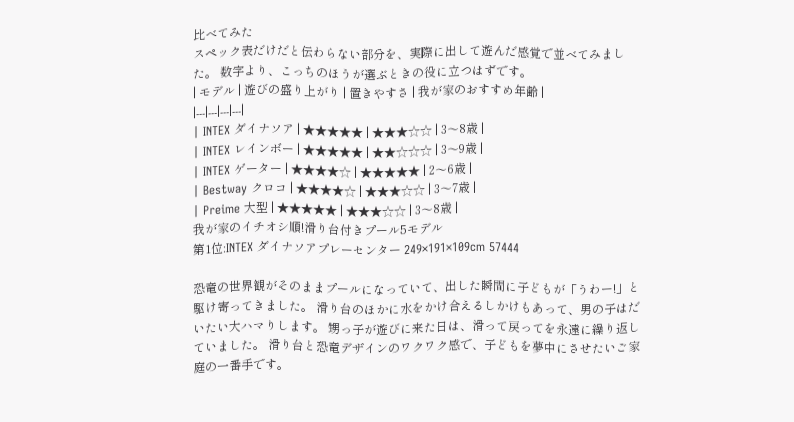比べてみた
スペック表だけだと伝わらない部分を、実際に出して遊んだ感覚で並べてみました。 数字より、こっちのほうが選ぶときの役に立つはずです。
| モデル | 遊びの盛り上がり | 置きやすさ | 我が家のおすすめ年齢 |
|---|---|---|---|
| INTEX ダイナソア | ★★★★★ | ★★★☆☆ | 3〜8歳 |
| INTEX レインボー | ★★★★★ | ★★☆☆☆ | 3〜9歳 |
| INTEX ゲーター | ★★★★☆ | ★★★★★ | 2〜6歳 |
| Bestway クロコ | ★★★★☆ | ★★★☆☆ | 3〜7歳 |
| Preime 大型 | ★★★★★ | ★★★☆☆ | 3〜8歳 |
我が家のイチオシ順!滑り台付きプール5モデル
第1位:INTEX ダイナソアプレーセンター 249×191×109cm 57444

恐竜の世界観がそのままプールになっていて、出した瞬間に子どもが「うわー!」と駆け寄ってきました。 滑り台のほかに水をかけ合えるしかけもあって、男の子はだいたい大ハマりします。 甥っ子が遊びに来た日は、滑って戻ってを永遠に繰り返していました。 滑り台と恐竜デザインのワクワク感で、子どもを夢中にさせたいご家庭の一番手です。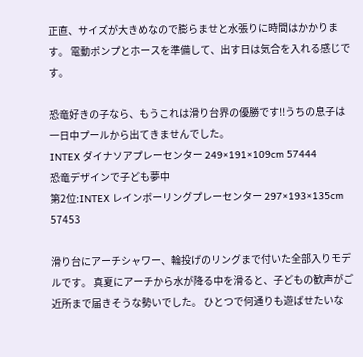正直、サイズが大きめなので膨らませと水張りに時間はかかります。 電動ポンプとホースを準備して、出す日は気合を入れる感じです。

恐竜好きの子なら、もうこれは滑り台界の優勝です!!うちの息子は一日中プールから出てきませんでした。
INTEX ダイナソアプレーセンター 249×191×109cm 57444
恐竜デザインで子ども夢中
第2位:INTEX レインボーリングプレーセンター 297×193×135cm 57453

滑り台にアーチシャワー、輪投げのリングまで付いた全部入りモデルです。 真夏にアーチから水が降る中を滑ると、子どもの歓声がご近所まで届きそうな勢いでした。 ひとつで何通りも遊ばせたいな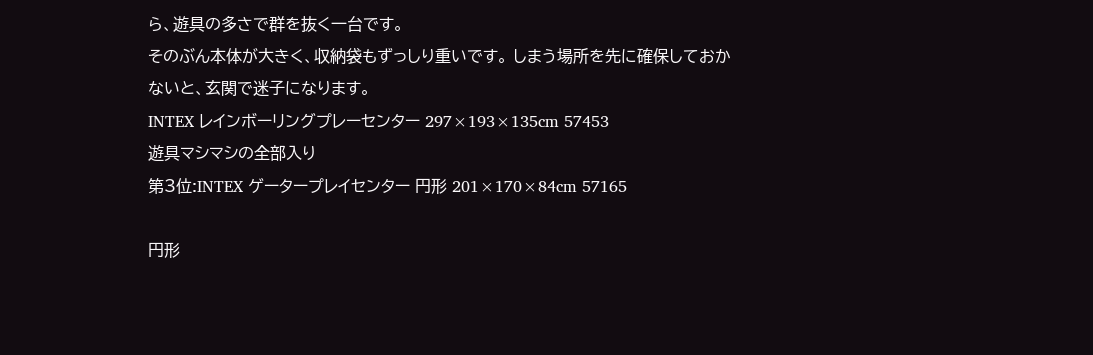ら、遊具の多さで群を抜く一台です。
そのぶん本体が大きく、収納袋もずっしり重いです。 しまう場所を先に確保しておかないと、玄関で迷子になります。
INTEX レインボーリングプレーセンター 297×193×135cm 57453
遊具マシマシの全部入り
第3位:INTEX ゲータープレイセンター 円形 201×170×84cm 57165

円形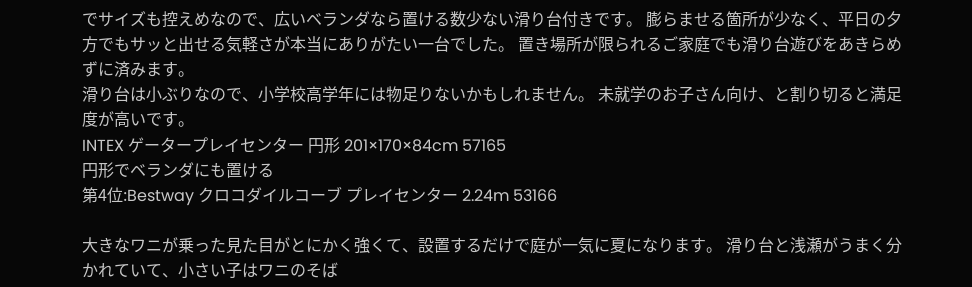でサイズも控えめなので、広いベランダなら置ける数少ない滑り台付きです。 膨らませる箇所が少なく、平日の夕方でもサッと出せる気軽さが本当にありがたい一台でした。 置き場所が限られるご家庭でも滑り台遊びをあきらめずに済みます。
滑り台は小ぶりなので、小学校高学年には物足りないかもしれません。 未就学のお子さん向け、と割り切ると満足度が高いです。
INTEX ゲータープレイセンター 円形 201×170×84cm 57165
円形でベランダにも置ける
第4位:Bestway クロコダイルコーブ プレイセンター 2.24m 53166

大きなワニが乗った見た目がとにかく強くて、設置するだけで庭が一気に夏になります。 滑り台と浅瀬がうまく分かれていて、小さい子はワニのそば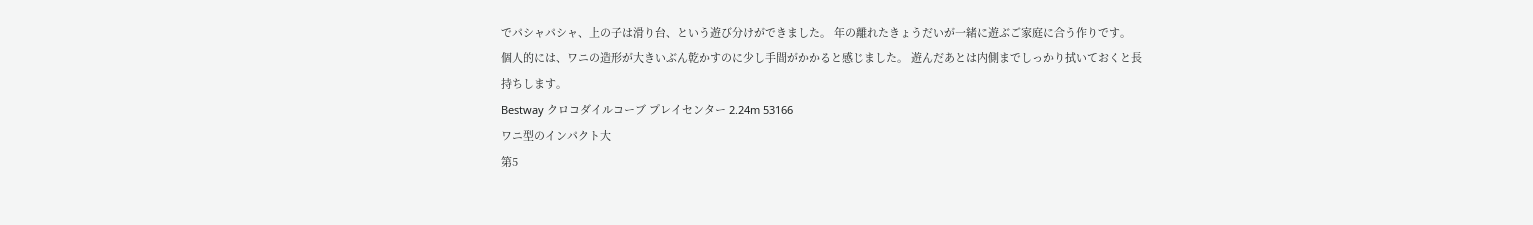でパシャパシャ、上の子は滑り台、という遊び分けができました。 年の離れたきょうだいが一緒に遊ぶご家庭に合う作りです。
個人的には、ワニの造形が大きいぶん乾かすのに少し手間がかかると感じました。 遊んだあとは内側までしっかり拭いておくと長持ちします。
Bestway クロコダイルコーブ プレイセンター 2.24m 53166
ワニ型のインパクト大
第5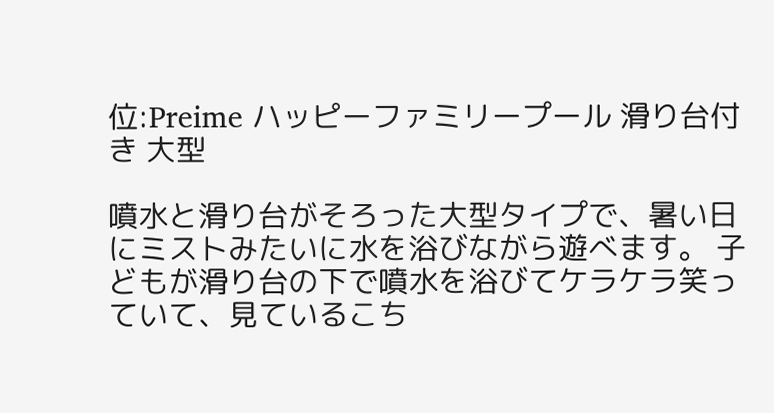位:Preime ハッピーファミリープール 滑り台付き 大型

噴水と滑り台がそろった大型タイプで、暑い日にミストみたいに水を浴びながら遊べます。 子どもが滑り台の下で噴水を浴びてケラケラ笑っていて、見ているこち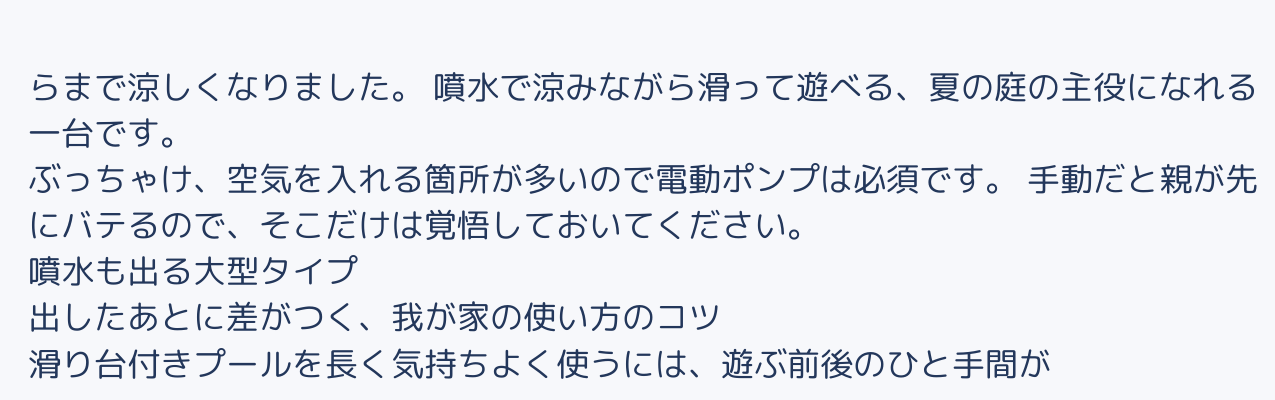らまで涼しくなりました。 噴水で涼みながら滑って遊べる、夏の庭の主役になれる一台です。
ぶっちゃけ、空気を入れる箇所が多いので電動ポンプは必須です。 手動だと親が先にバテるので、そこだけは覚悟しておいてください。
噴水も出る大型タイプ
出したあとに差がつく、我が家の使い方のコツ
滑り台付きプールを長く気持ちよく使うには、遊ぶ前後のひと手間が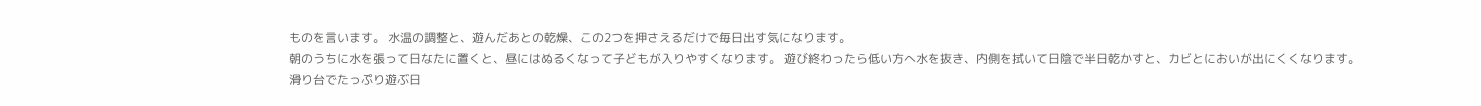ものを言います。 水温の調整と、遊んだあとの乾燥、この2つを押さえるだけで毎日出す気になります。
朝のうちに水を張って日なたに置くと、昼にはぬるくなって子どもが入りやすくなります。 遊び終わったら低い方へ水を抜き、内側を拭いて日陰で半日乾かすと、カビとにおいが出にくくなります。
滑り台でたっぷり遊ぶ日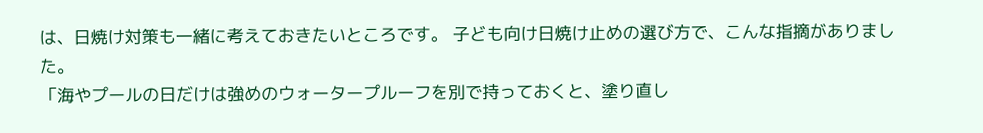は、日焼け対策も一緒に考えておきたいところです。 子ども向け日焼け止めの選び方で、こんな指摘がありました。
「海やプールの日だけは強めのウォータープルーフを別で持っておくと、塗り直し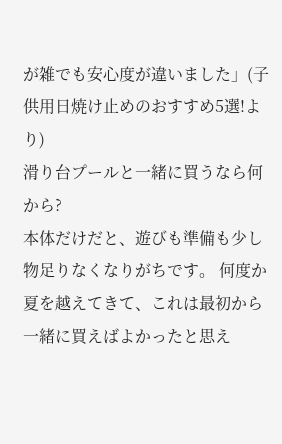が雑でも安心度が違いました」(子供用日焼け止めのおすすめ5選!より)
滑り台プールと一緒に買うなら何から?
本体だけだと、遊びも準備も少し物足りなくなりがちです。 何度か夏を越えてきて、これは最初から一緒に買えばよかったと思え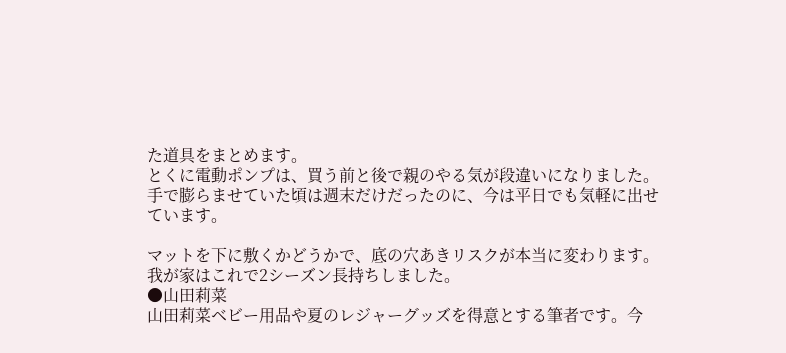た道具をまとめます。
とくに電動ポンプは、買う前と後で親のやる気が段違いになりました。 手で膨らませていた頃は週末だけだったのに、今は平日でも気軽に出せています。

マットを下に敷くかどうかで、底の穴あきリスクが本当に変わります。我が家はこれで2シーズン長持ちしました。
●山田莉菜
山田莉菜ベビー用品や夏のレジャーグッズを得意とする筆者です。今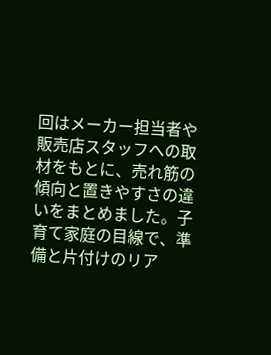回はメーカー担当者や販売店スタッフへの取材をもとに、売れ筋の傾向と置きやすさの違いをまとめました。子育て家庭の目線で、準備と片付けのリア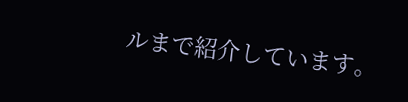ルまで紹介しています。